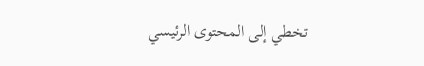تخطي إلى المحتوى الرئيسي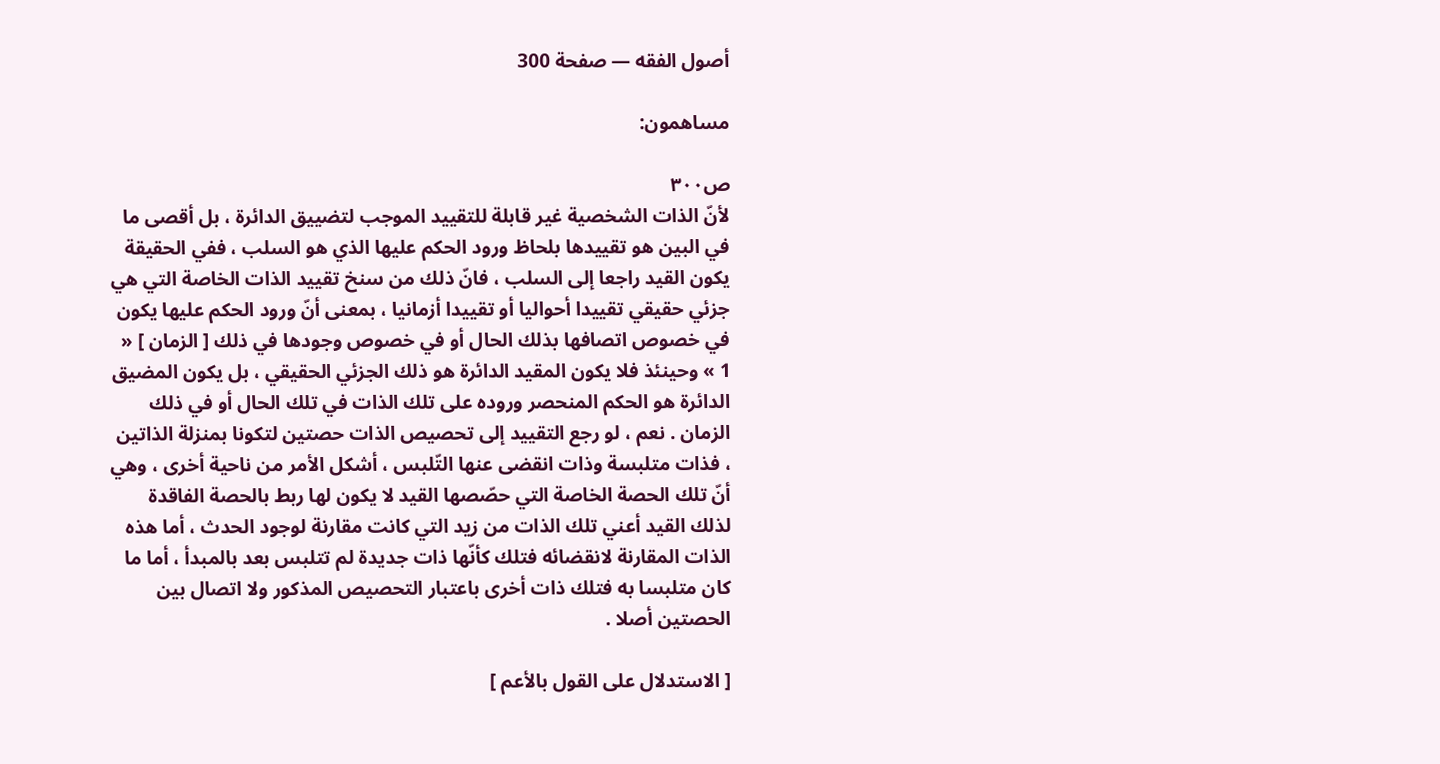أصول الفقه — صفحة 300

مساهمون:

ص٣٠٠
لأنّ الذات الشخصية غير قابلة للتقييد الموجب لتضييق الدائرة ، بل أقصى ما في البين هو تقييدها بلحاظ ورود الحكم عليها الذي هو السلب ، ففي الحقيقة يكون القيد راجعا إلى السلب ، فانّ ذلك من سنخ تقييد الذات الخاصة التي هي جزئي حقيقي تقييدا أحواليا أو تقييدا أزمانيا ، بمعنى أنّ ورود الحكم عليها يكون في خصوص اتصافها بذلك الحال أو في خصوص وجودها في ذلك [ الزمان ] « 1 » وحينئذ فلا يكون المقيد الدائرة هو ذلك الجزئي الحقيقي ، بل يكون المضيق الدائرة هو الحكم المنحصر وروده على تلك الذات في تلك الحال أو في ذلك الزمان . نعم ، لو رجع التقييد إلى تحصيص الذات حصتين لتكونا بمنزلة الذاتين ، فذات متلبسة وذات انقضى عنها التّلبس ، أشكل الأمر من ناحية أخرى ، وهي أنّ تلك الحصة الخاصة التي حصّصها القيد لا يكون لها ربط بالحصة الفاقدة لذلك القيد أعني تلك الذات من زيد التي كانت مقارنة لوجود الحدث ، أما هذه الذات المقارنة لانقضائه فتلك كأنّها ذات جديدة لم تتلبس بعد بالمبدأ ، أما ما كان متلبسا به فتلك ذات أخرى باعتبار التحصيص المذكور ولا اتصال بين الحصتين أصلا .

[ الاستدلال على القول بالأعم ]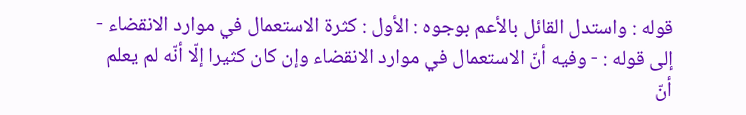قوله : واستدل القائل بالأعم بوجوه : الأول : كثرة الاستعمال في موارد الانقضاء - إلى قوله : - وفيه أنّ الاستعمال في موارد الانقضاء وإن كان كثيرا إلّا أنّه لم يعلم أنّ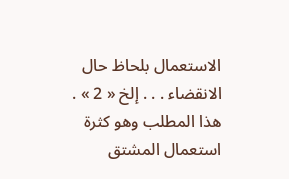الاستعمال بلحاظ حال الانقضاء . . . إلخ « 2 » . هذا المطلب وهو كثرة استعمال المشتق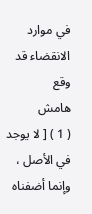في موارد الانقضاء قد وقع
هامش
( 1 ) [ لا يوجد في الأصل ، وإنما أضفناه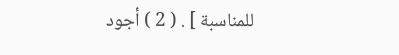للمناسبة ] . ( 2 ) أجود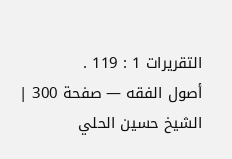التقريرات 1 : 119 .
أصول الفقه — صفحة 300 | الشيخ حسين الحلي